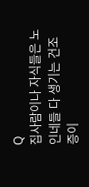Q
집사람이나 자식들은 노인네들 다 생기는 건조증이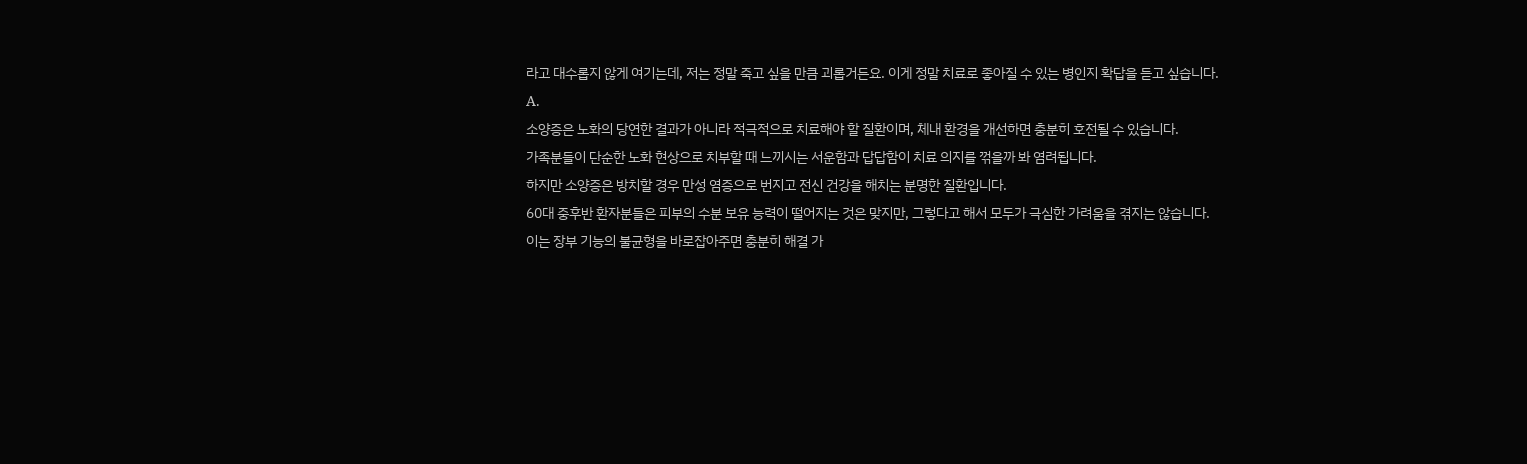라고 대수롭지 않게 여기는데, 저는 정말 죽고 싶을 만큼 괴롭거든요. 이게 정말 치료로 좋아질 수 있는 병인지 확답을 듣고 싶습니다.
A.
소양증은 노화의 당연한 결과가 아니라 적극적으로 치료해야 할 질환이며, 체내 환경을 개선하면 충분히 호전될 수 있습니다.
가족분들이 단순한 노화 현상으로 치부할 때 느끼시는 서운함과 답답함이 치료 의지를 꺾을까 봐 염려됩니다.
하지만 소양증은 방치할 경우 만성 염증으로 번지고 전신 건강을 해치는 분명한 질환입니다.
60대 중후반 환자분들은 피부의 수분 보유 능력이 떨어지는 것은 맞지만, 그렇다고 해서 모두가 극심한 가려움을 겪지는 않습니다.
이는 장부 기능의 불균형을 바로잡아주면 충분히 해결 가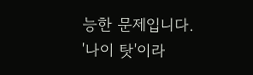능한 문제입니다.
'나이 탓'이라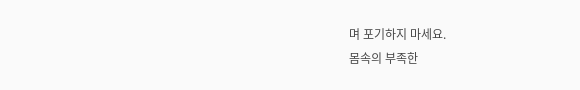며 포기하지 마세요.
몸속의 부족한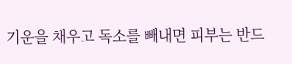기운을 채우고 독소를 빼내면 피부는 반드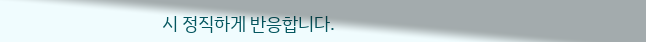시 정직하게 반응합니다.